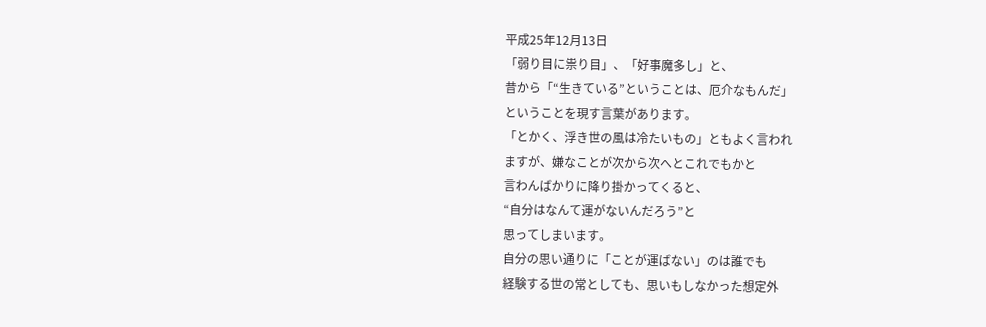平成25年12月13日
「弱り目に祟り目」、「好事魔多し」と、
昔から「“生きている”ということは、厄介なもんだ」
ということを現す言葉があります。
「とかく、浮き世の風は冷たいもの」ともよく言われ
ますが、嫌なことが次から次へとこれでもかと
言わんばかりに降り掛かってくると、
“自分はなんて運がないんだろう”と
思ってしまいます。
自分の思い通りに「ことが運ばない」のは誰でも
経験する世の常としても、思いもしなかった想定外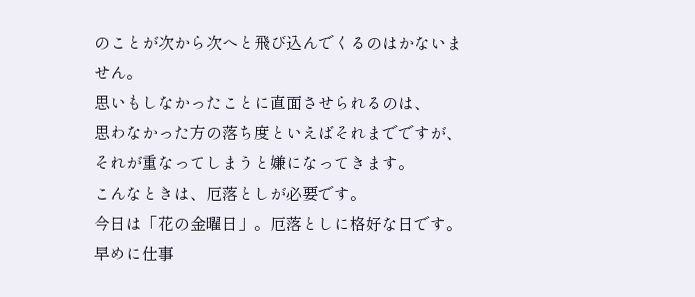のことが次から次へと飛び込んでくるのはかないません。
思いもしなかったことに直面させられるのは、
思わなかった方の落ち度といえばそれまでですが、
それが重なってしまうと嫌になってきます。
こんなときは、厄落としが必要です。
今日は「花の金曜日」。厄落としに格好な日です。
早めに仕事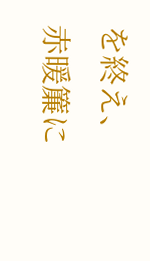を終え、赤暖簾に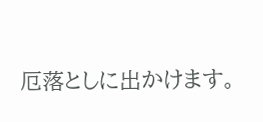厄落としに出かけます。